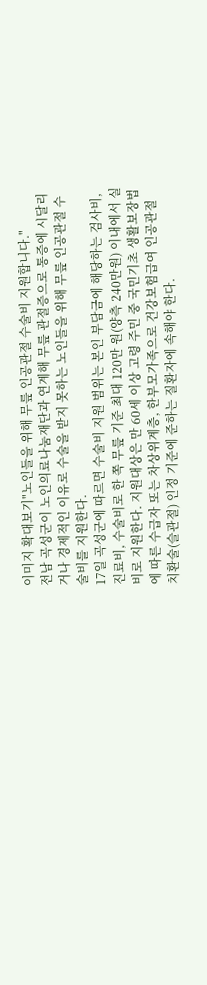이미지 확대보기"노인들을 위해 무릎 인공관절 수술비 지원합니다."
전남 곡성군이 노인의료나눔재단과 연계해 무릎 관절증으로 통증에 시달리거나 경제적인 이유로 수술을 받지 못하는 노인들을 위해 무릎 인공관절 수술비를 지원한다.
17일 곡성군에 따르면 수술비 지원 범위는 본인 부담금에 해당하는 검사비, 진료비, 수술비로 한 쪽 무릎 기준 최대 120만 원(양측 240만원) 이내에서 실비로 지원한다. 지원대상은 만 60세 이상 고령 주민 중 국민기초 생활보장법에 따른 수급자 또는 차상위계층, 한부모가족으로 건강보험급여 인공관절 치환술(슬관절) 인정 기준에 준하는 질환자에 속해야 한다.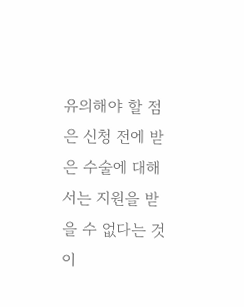유의해야 할 점은 신청 전에 받은 수술에 대해서는 지원을 받을 수 없다는 것이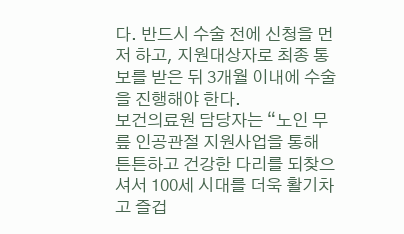다. 반드시 수술 전에 신청을 먼저 하고, 지원대상자로 최종 통보를 받은 뒤 3개월 이내에 수술을 진행해야 한다.
보건의료원 담당자는 “노인 무릎 인공관절 지원사업을 통해 튼튼하고 건강한 다리를 되찾으셔서 100세 시대를 더욱 활기차고 즐겁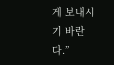게 보내시기 바란다.”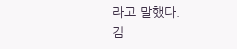라고 말했다.
김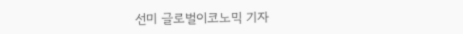선미 글로벌이코노믹 기자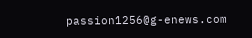passion1256@g-enews.com